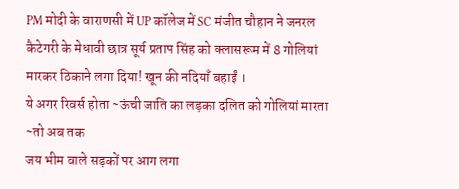PM मोदी के वाराणसी में UP कॉलेज में SC मंजीत चौहान ने जनरल कैटेगरी के मेधावी छात्र सूर्य प्रताप सिंह को क्लासरूम में 8 गोलियां मारकर ठिकाने लगा दिया! खून की नदियाँ बहाईं ।
ये अगर रिवर्स होता ~ऊंची जाति का लड़का दलित को गोलियां मारता ~तो अब तक
जय भीम वाले सड़कों पर आग लगा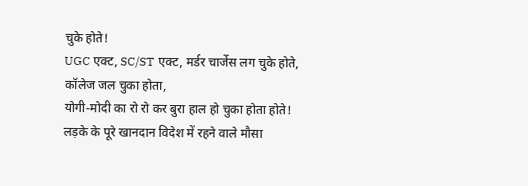चुके होते!
UGC एक्ट, SC/ST एक्ट, मर्डर चार्जेस लग चुके होते, कॉलेज जल चुका होता,
योगी-मोदी का रो रो कर बुरा हाल हो चुका होता होते!
लड़के के पूरे खानदान विदेश में रहने वाले मौसा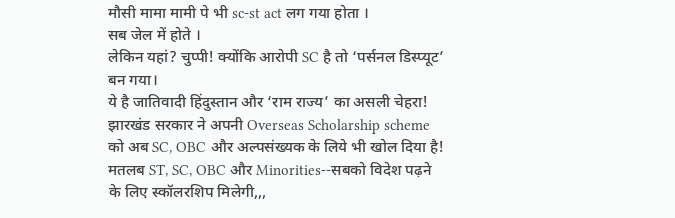मौसी मामा मामी पे भी sc-st act लग गया होता ।
सब जेल में होते ।
लेकिन यहां? चुप्पी! क्योंकि आरोपी SC है तो ‘पर्सनल डिस्प्यूट’ बन गया।
ये है जातिवादी हिंदुस्तान और ‘राम राज्य’ का असली चेहरा!
झारखंड सरकार ने अपनी Overseas Scholarship scheme को अब SC, OBC और अल्पसंख्यक के लिये भी खोल दिया है!
मतलब ST, SC, OBC और Minorities--सबको विदेश पढ़ने के लिए स्कॉलरशिप मिलेगी,,,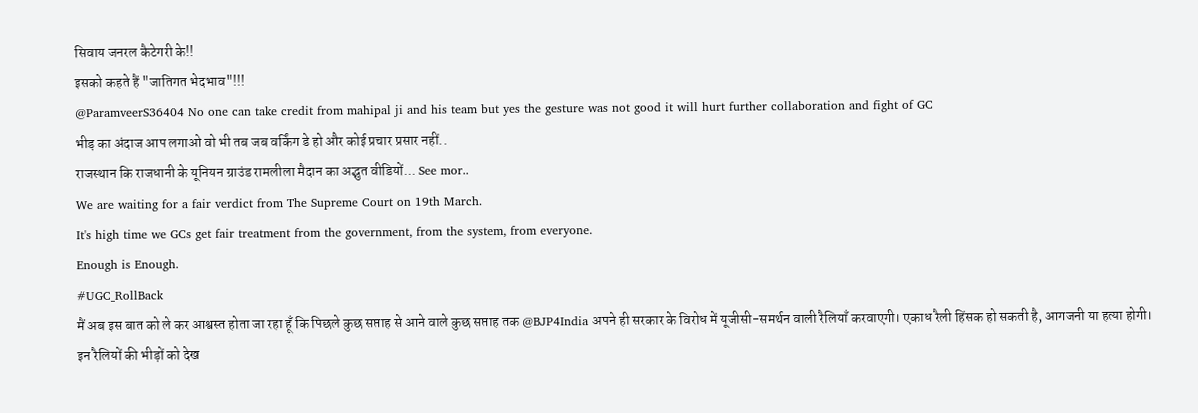सिवाय जनरल कैटेगरी के!!
इसको कहते हैं "जातिगत भेदभाव"!!!
@ParamveerS36404 No one can take credit from mahipal ji and his team but yes the gesture was not good it will hurt further collaboration and fight of GC
भीड़ का अंदाज आप लगाओ वो भी तब जब वर्किंग डे हो और कोई प्रचार प्रसार नहीं..
राजस्थान कि राजधानी के यूनियन ग्राउंड रामलीला मैदान का अद्भुत वीडियों... See mor..
We are waiting for a fair verdict from The Supreme Court on 19th March.
It's high time we GCs get fair treatment from the government, from the system, from everyone.
Enough is Enough.
#UGC_RollBack
मैं अब इस बात को ले कर आश्वस्त होता जा रहा हूँ कि पिछले कुछ सप्ताह से आने वाले कुछ सप्ताह तक @BJP4India अपने ही सरकार के विरोध में यूजीसी-समर्थन वाली रैलियाँ करवाएगी। एकाध रैली हिंसक हो सकती है, आगजनी या हत्या होगी।
इन रैलियों की भीड़ों को देख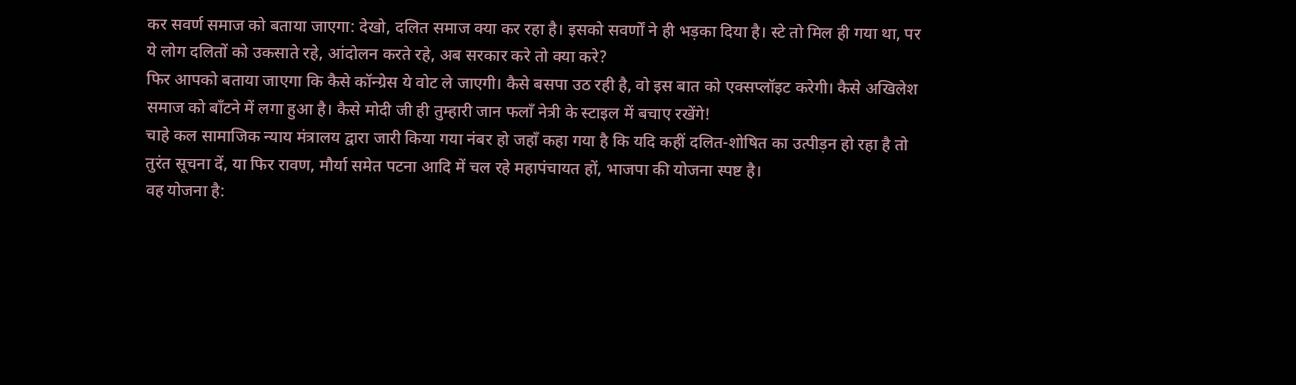कर सवर्ण समाज को बताया जाएगा: देखो, दलित समाज क्या कर रहा है। इसको सवर्णों ने ही भड़का दिया है। स्टे तो मिल ही गया था, पर ये लोग दलितों को उकसाते रहे, आंदोलन करते रहे, अब सरकार करे तो क्या करे?
फिर आपको बताया जाएगा कि कैसे कॉन्ग्रेस ये वोट ले जाएगी। कैसे बसपा उठ रही है, वो इस बात को एक्सप्लॉइट करेगी। कैसे अखिलेश समाज को बाँटने में लगा हुआ है। कैसे मोदी जी ही तुम्हारी जान फलाँ नेत्री के स्टाइल में बचाए रखेंगे!
चाहे कल सामाजिक न्याय मंत्रालय द्वारा जारी किया गया नंबर हो जहाँ कहा गया है कि यदि कहीं दलित-शोषित का उत्पीड़न हो रहा है तो तुरंत सूचना दें, या फिर रावण, मौर्या समेत पटना आदि में चल रहे महापंचायत हों, भाजपा की योजना स्पष्ट है।
वह योजना है: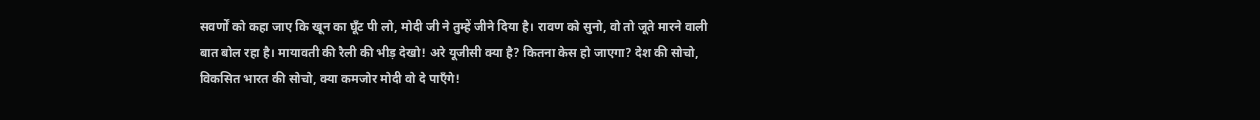सवर्णों को कहा जाए कि खून का घूँट पी लो, मोदी जी ने तुम्हें जीने दिया है। रावण को सुनो, वो तो जूते मारने वाली बात बोल रहा है। मायावती की रैली की भीड़ देखो! अरे यूजीसी क्या है? कितना केस हो जाएगा? देश की सोचो, विकसित भारत की सोचो, क्या कमजोर मोदी वो दे पाएँगे!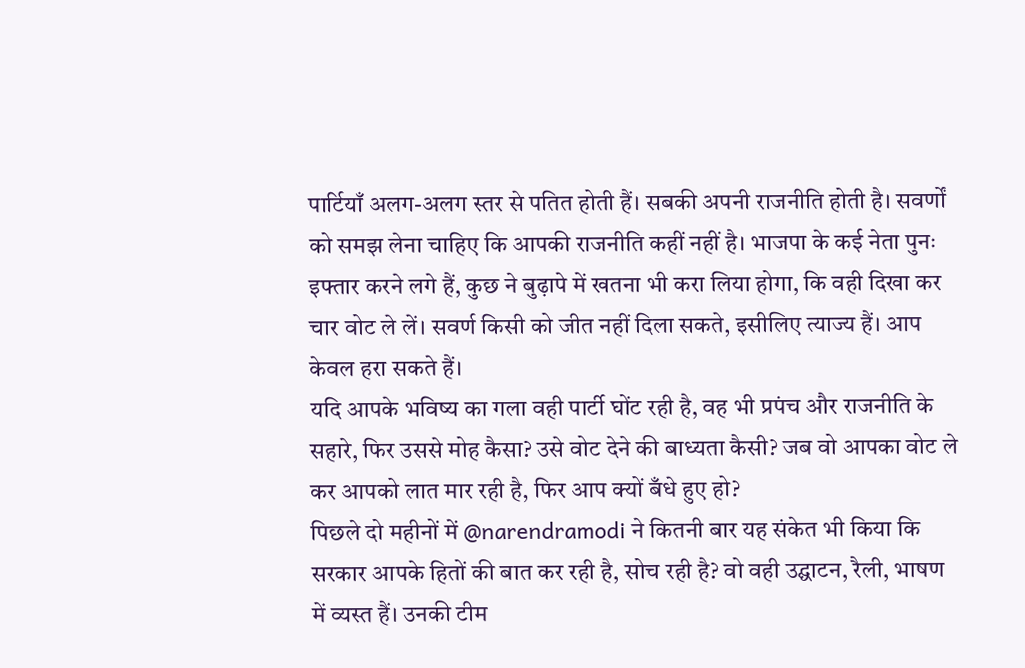पार्टियाँ अलग-अलग स्तर से पतित होती हैं। सबकी अपनी राजनीति होती है। सवर्णों को समझ लेना चाहिए कि आपकी राजनीति कहीं नहीं है। भाजपा के कई नेता पुनः इफ्तार करने लगे हैं, कुछ ने बुढ़ापे में खतना भी करा लिया होगा, कि वही दिखा कर चार वोट ले लें। सवर्ण किसी को जीत नहीं दिला सकते, इसीलिए त्याज्य हैं। आप केवल हरा सकते हैं।
यदि आपके भविष्य का गला वही पार्टी घोंट रही है, वह भी प्रपंच और राजनीति के सहारे, फिर उससे मोह कैसा? उसे वोट देने की बाध्यता कैसी? जब वो आपका वोट ले कर आपको लात मार रही है, फिर आप क्यों बँधे हुए हो?
पिछले दो महीनों में @narendramodi ने कितनी बार यह संकेत भी किया कि सरकार आपके हितों की बात कर रही है, सोच रही है? वो वही उद्घाटन, रैली, भाषण में व्यस्त हैं। उनकी टीम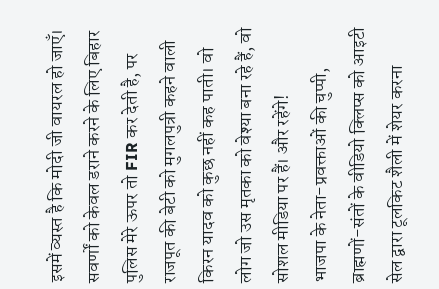इसमें व्यस्त है कि मोदी जी वायरल हो जाएँ।
सवर्णों को केवल डराने करने के लिए बिहार पुलिस मेरे ऊपर तो FIR कर देती है, पर राजपूत की बेटी को मुगलपुत्री कहने वाली किरन यादव को कुछ नहीं कह पाती। वो लोग जो उस मृतका को वेश्या बना रहे हैं, वो सोशल मीडिया पर हैं। और रहेंगे!
भाजपा के नेता-प्रवक्ताओं की चुप्पी, ब्राह्मणों-संतों के वीडियो क्लिप्स को आइटी सेल द्वारा टूलकिट शैली में शेयर करना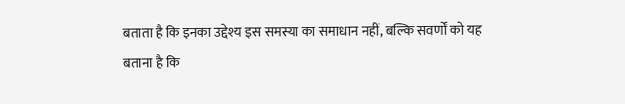बताता है कि इनका उद्देश्य इस समस्या का समाधान नहीं, बल्कि सवर्णों को यह बताना है कि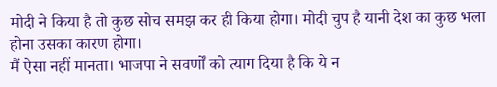मोदी ने किया है तो कुछ सोच समझ कर ही किया होगा। मोदी चुप है यानी देश का कुछ भला होना उसका कारण होगा।
मैं ऐसा नहीं मानता। भाजपा ने सवर्णों को त्याग दिया है कि ये न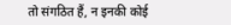तो संगठित हैं, न इनकी कोई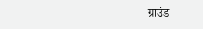ग्राउंड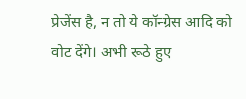प्रेजेंस है, न तो ये कॉन्ग्रेस आदि को वोट देंगे। अभी रूठे हुए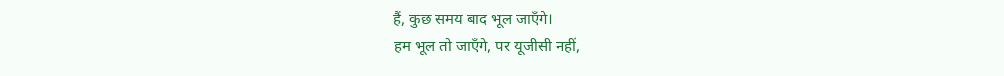हैं, कुछ समय बाद भूल जाएँगे।
हम भूल तो जाएँगे, पर यूजीसी नहीं,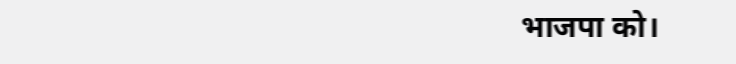भाजपा को।